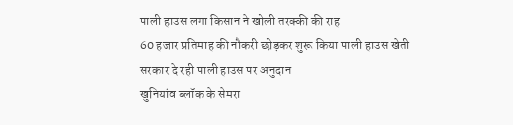पाली हाउस लगा किसान ने खोली तरक्की की राह
60 हजार प्रतिमाह की नौकरी छोड़कर शुरू किया पाली हाउस खेती
सरकार दे रही पाली हाउस पर अनुदान
खुनियांव ब्लॉक के सेमरा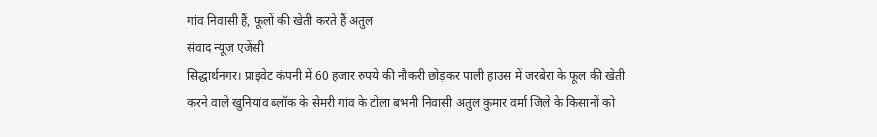गांव निवासी हैं, फूलों की खेती करते हैं अतुल
संवाद न्यूज एजेंसी
सिद्धार्थनगर। प्राइवेट कंपनी में 60 हजार रुपये की नौकरी छोड़कर पाली हाउस में जरबेरा के फूल की खेती करने वाले खुनियांव ब्लॉक के सेमरी गांव के टोला बभनी निवासी अतुल कुमार वर्मा जिले के किसानों को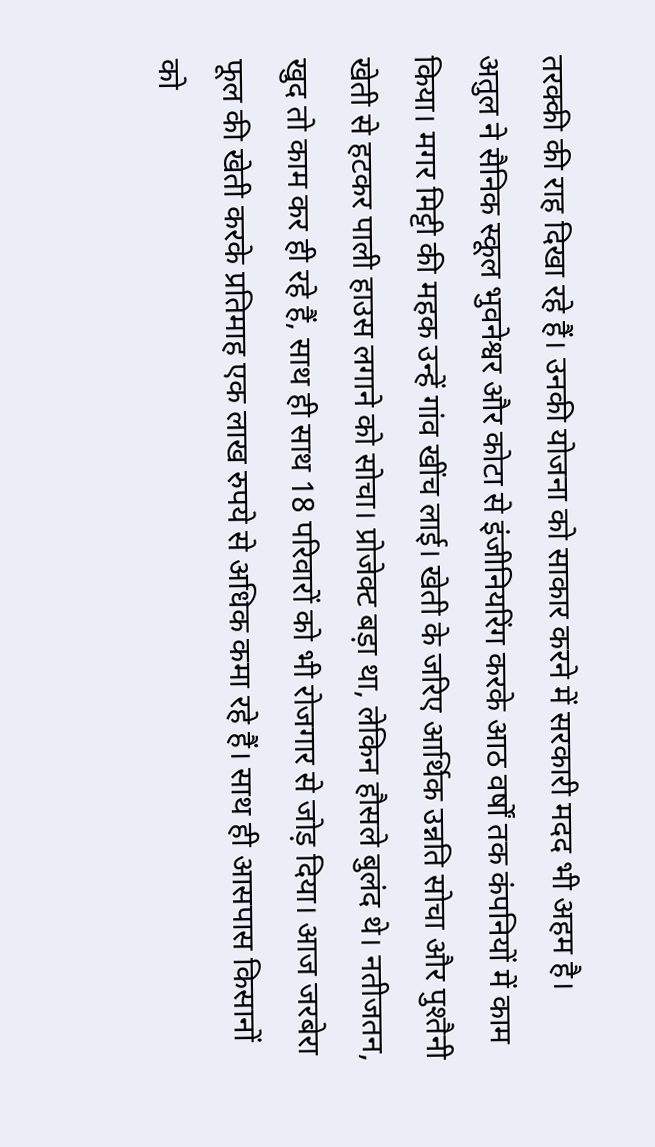तरक्की की राह दिखा रहे हैं। उनकी योजना को साकार करने में सरकारी मदद भी अहम है।
अतुल ने सैनिक स्कूल भुवनेश्वर और कोटा से इंजीनियरिंग करके आठ वर्षों तक कंपनियों में काम किया। मगर मिट्टी की महक उन्हें गांव खींच लाई। खेती के जरिए आर्थिक उन्नति सोचा और पुश्तैनी खेती से हटकर पाली हाउस लगाने को सोचा। प्रोजेक्ट बड़ा था, लेकिन हौसले बुलंद थे। नतीजतन, खुद तो काम कर ही रहे हैं, साथ ही साथ 18 परिवारों को भी रोजगार से जोड़ दिया। आज जरबेरा फूल की खेती करके प्रतिमाह एक लाख रुपये से अधिक कमा रहे हैं। साथ ही आसपास किसानों को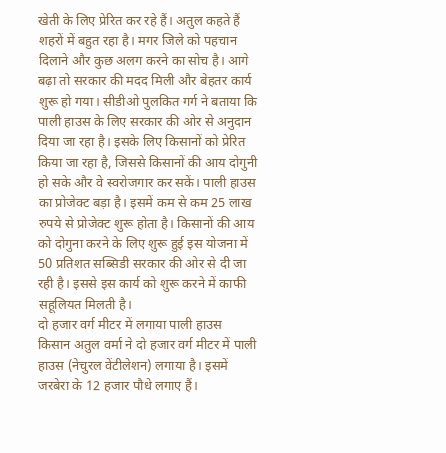खेती के लिए प्रेरित कर रहे हैं। अतुल कहते हैं शहरों में बहुत रहा है। मगर जिले को पहचान दिलाने और कुछ अलग करने का सोच है। आगे बढ़ा तो सरकार की मदद मिली और बेहतर कार्य शुरू हो गया। सीडीओ पुलकित गर्ग ने बताया कि पाली हाउस के लिए सरकार की ओर से अनुदान दिया जा रहा है। इसके लिए किसानों को प्रेरित किया जा रहा है, जिससे किसानों की आय दोगुनी हो सके और वे स्वरोजगार कर सकें। पाली हाउस का प्रोजेक्ट बड़ा है। इसमें कम से कम 25 लाख रुपये से प्रोजेक्ट शुरू होता है। किसानों की आय को दोगुना करने के लिए शुरू हुई इस योजना में 50 प्रतिशत सब्सिडी सरकार की ओर से दी जा रही है। इससे इस कार्य को शुरू करने में काफी सहूलियत मिलती है।
दो हजार वर्ग मीटर में लगाया पाली हाउस
किसान अतुल वर्मा ने दो हजार वर्ग मीटर में पाली हाउस (नेचुरल वेंटीलेशन) लगाया है। इसमें जरबेरा के 12 हजार पौधे लगाए हैं।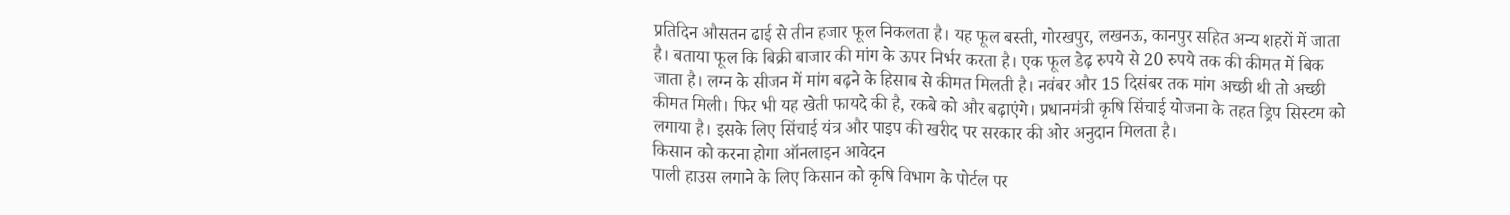प्रतिदिन औसतन ढाई से तीन हजार फूल निकलता है। यह फूल बस्ती, गोरखपुर, लखनऊ, कानपुर सहित अन्य शहरों में जाता है। बताया फूल कि बिक्री बाजार की मांग के ऊपर निर्भर करता है। एक फूल डेढ़ रुपये से 20 रुपये तक की कीमत में बिक जाता है। लग्न के सीजन में मांग बढ़ने के हिसाब से कीमत मिलती है। नवंबर और 15 दिसंबर तक मांग अच्छी थी तो अच्छी कीमत मिली। फिर भी यह खेती फायदे की है, रकबे को और बढ़ाएंगे। प्रधानमंत्री कृषि सिंचाई योजना के तहत ड्रिप सिस्टम को लगाया है। इसके लिए सिंचाई यंत्र और पाइप की खरीद पर सरकार की ओर अनुदान मिलता है।
किसान को करना होगा ऑनलाइन आवेदन
पाली हाउस लगाने के लिए किसान को कृषि विभाग के पोर्टल पर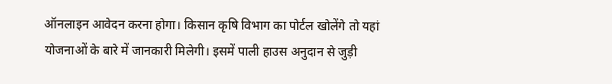ऑनलाइन आवेदन करना होगा। किसान कृषि विभाग का पोर्टल खोलेंगे तो यहां योजनाओं के बारे में जानकारी मिलेगी। इसमें पाली हाउस अनुदान से जुड़ी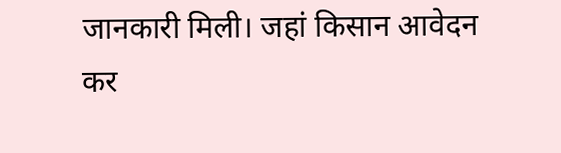जानकारी मिली। जहां किसान आवेदन कर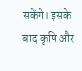सकेंगे। इसके बाद कृषि और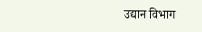उद्यान विभाग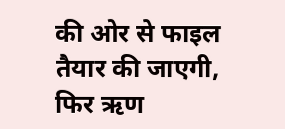की ओर से फाइल तैयार की जाएगी, फिर ऋण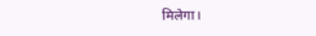मिलेगा।